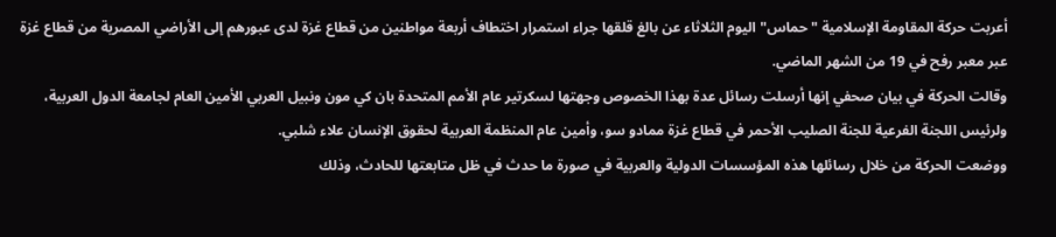أعربت حركة المقاومة الإسلامية "حماس" اليوم الثلاثاء عن بالغ قلقها جراء استمرار اختطاف أربعة مواطنين من قطاع غزة لدى عبورهم إلى الأراضي المصرية من قطاع غزة عبر معبر رفح في 19 من الشهر الماضي.
وقالت الحركة في بيان صحفي إنها أرسلت رسائل عدة بهذا الخصوص وجهتها لسكرتير عام الأمم المتحدة بان كي مون ونبيل العربي الأمين العام لجامعة الدول العربية، ولرئيس اللجنة الفرعية للجنة الصليب الأحمر في قطاع غزة ممادو سو، وأمين عام المنظمة العربية لحقوق الإنسان علاء شلبي.
ووضعت الحركة من خلال رسائلها هذه المؤسسات الدولية والعربية في صورة ما حدث في ظل متابعتها للحادث، وذلك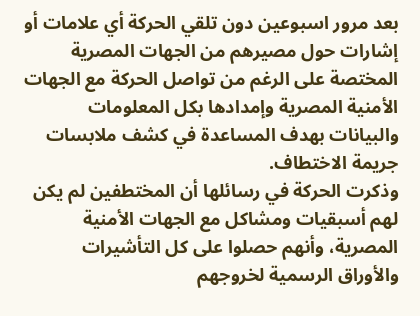بعد مرور اسبوعين دون تلقي الحركة أي علامات أو إشارات حول مصيرهم من الجهات المصرية المختصة على الرغم من تواصل الحركة مع الجهات الأمنية المصرية وإمدادها بكل المعلومات والبيانات بهدف المساعدة في كشف ملابسات جريمة الاختطاف.
وذكرت الحركة في رسائلها أن المختطفين لم يكن لهم أسبقيات ومشاكل مع الجهات الأمنية المصرية، وأنهم حصلوا على كل التأشيرات والأوراق الرسمية لخروجهم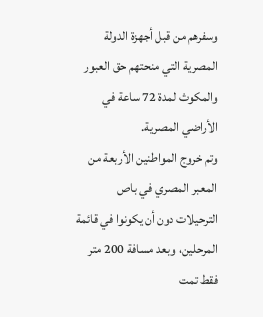وسفرهم من قبل أجهزة الدولة المصرية التي منحتهم حق العبور والمكوث لمدة 72 ساعة في الأراضي المصرية.
وتم خروج المواطنين الأربعة من المعبر المصري في باص الترحيلات دون أن يكونوا في قائمة المرحلين، وبعد مسافة 200 متر فقط تمت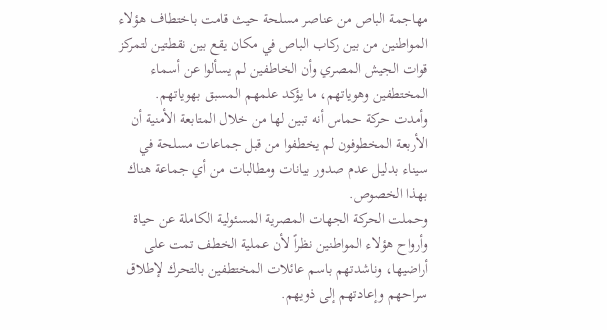مهاجمة الباص من عناصر مسلحة حيث قامت باختطاف هؤلاء المواطنين من بين ركاب الباص في مكان يقع بين نقطتين لتمركز قوات الجيش المصري وأن الخاطفين لم يسألوا عن أسماء المختطفين وهوياتهم، ما يؤكد علمهم المسبق بهوياتهم.
وأمدت حركة حماس أنه تبين لها من خلال المتابعة الأمنية أن الأربعة المخطوفون لم يخطفوا من قبل جماعات مسلحة في سيناء بدليل عدم صدور بيانات ومطالبات من أي جماعة هناك بهذا الخصوص.
وحملت الحركة الجهات المصرية المسئولية الكاملة عن حياة وأرواح هؤلاء المواطنين نظراً لأن عملية الخطف تمت على أراضيها، وناشدتهم باسم عائلات المختطفين بالتحرك لإطلاق سراحهم وإعادتهم إلى ذويهم.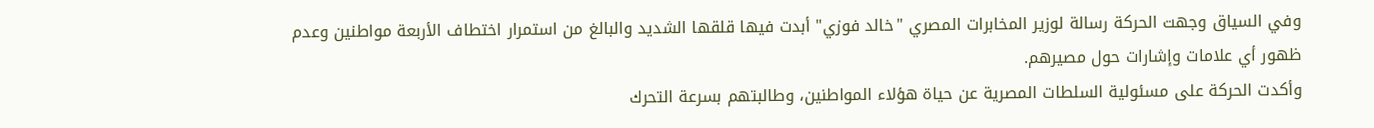وفي السياق وجهت الحركة رسالة لوزير المخابرات المصري "خالد فوزي" أبدت فيها قلقها الشديد والبالغ من استمرار اختطاف الأربعة مواطنين وعدم ظهور أي علامات وإشارات حول مصيرهم.
وأكدت الحركة على مسئولية السلطات المصرية عن حياة هؤلاء المواطنين، وطالبتهم بسرعة التحرك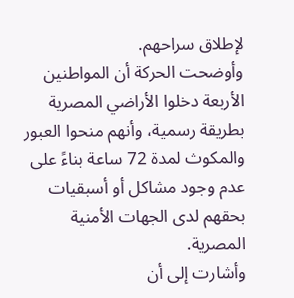لإطلاق سراحهم.
وأوضحت الحركة أن المواطنين الأربعة دخلوا الأراضي المصرية بطريقة رسمية، وأنهم منحوا العبور والمكوث لمدة 72 ساعة بناءً على عدم وجود مشاكل أو أسبقيات بحقهم لدى الجهات الأمنية المصرية.
وأشارت إلى أن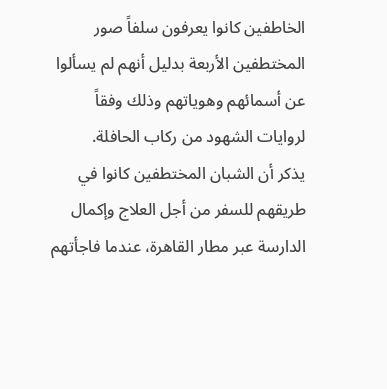الخاطفين كانوا يعرفون سلفاً صور المختطفين الأربعة بدليل أنهم لم يسألوا عن أسمائهم وهوياتهم وذلك وفقاً لروايات الشهود من ركاب الحافلة.
يذكر أن الشبان المختطفين كانوا في طريقهم للسفر من أجل العلاج وإكمال الدارسة عبر مطار القاهرة، عندما فاجأتهم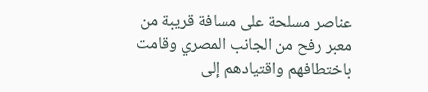عناصر مسلحة على مسافة قريبة من معبر رفح من الجانب المصري وقامت باختطافهم واقتيادهم إلى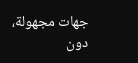جهات مجهولة، دون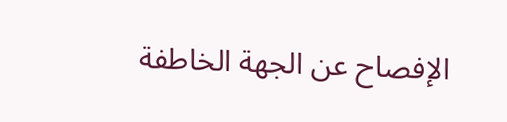الإفصاح عن الجهة الخاطفة